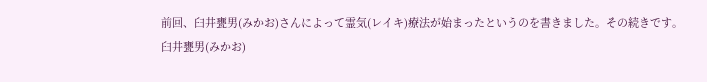前回、臼井甕男(みかお)さんによって霊気(レイキ)療法が始まったというのを書きました。その続きです。
臼井甕男(みかお)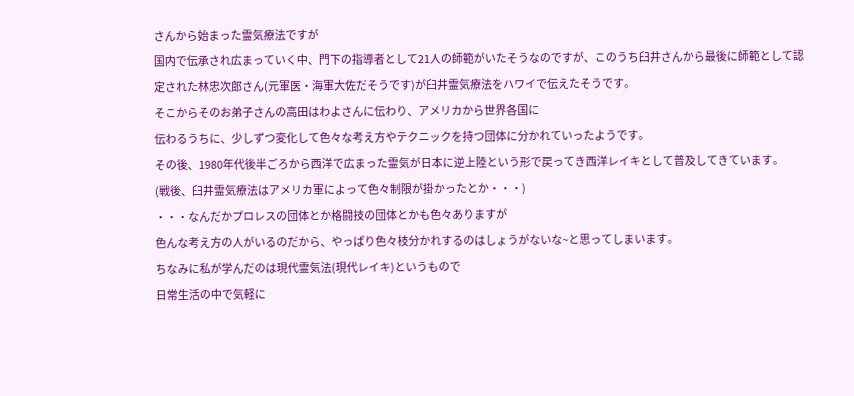さんから始まった霊気療法ですが
国内で伝承され広まっていく中、門下の指導者として21人の師範がいたそうなのですが、このうち臼井さんから最後に師範として認定された林忠次郎さん(元軍医・海軍大佐だそうです)が臼井霊気療法をハワイで伝えたそうです。
そこからそのお弟子さんの高田はわよさんに伝わり、アメリカから世界各国に
伝わるうちに、少しずつ変化して色々な考え方やテクニックを持つ団体に分かれていったようです。
その後、1980年代後半ごろから西洋で広まった霊気が日本に逆上陸という形で戻ってき西洋レイキとして普及してきています。
(戦後、臼井霊気療法はアメリカ軍によって色々制限が掛かったとか・・・)
・・・なんだかプロレスの団体とか格闘技の団体とかも色々ありますが
色んな考え方の人がいるのだから、やっぱり色々枝分かれするのはしょうがないな~と思ってしまいます。
ちなみに私が学んだのは現代霊気法(現代レイキ)というもので
日常生活の中で気軽に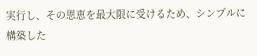実行し、その恩恵を最大限に受けるため、シンプルに構築した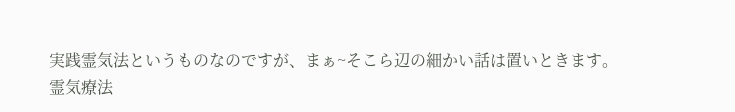実践霊気法というものなのですが、まぁ~そこら辺の細かい話は置いときます。
霊気療法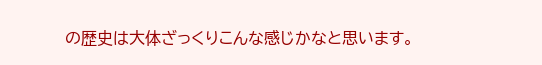の歴史は大体ざっくりこんな感じかなと思います。